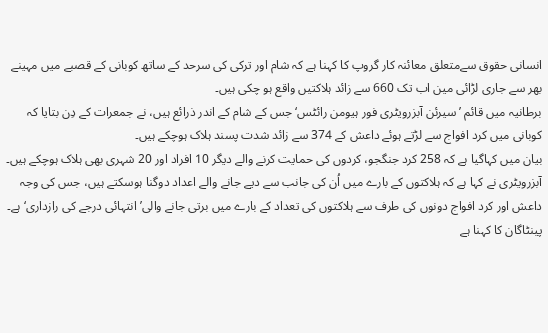انسانی حقوق سےمتعلق معائنہ کار گروپ کا کہنا ہے کہ شام اور ترکی کی سرحد کے ساتھ کوبانی کے قصبے میں مہینے بھر سے جاری لڑائی مین اب تک 660 سے زائد ہلاکتیں واقع ہو چکی ہیں۔
برطانیہ میں قائم ’سیرئن آبزرویٹری فور ہیومن رائٹس‘ جس کے شام کے اندر ذرائع ہیں، نے جمعرات کے دِن بتایا کہ کوبانی میں کرد افواج سے لڑتے ہوئے داعش کے 374 سے زائد شدت پسند ہلاک ہوچکے ہیں۔
بیان میں کہاگیا ہے کہ 258 کرد جنگجو، کردوں کی حمایت کرنے والے دیگر 10 افراد اور 20 شہری بھی ہلاک ہوچکے ہیں۔
آبزرویٹری نے کہا ہے کہ ہلاکتوں کے بارے میں اُن کی جانب سے دیے جانے والے اعداد دوگنا ہوسکتے ہیں، جس کی وجہ داعش اور کرد افواج دونوں کی طرف سے ہلاکتوں کی تعداد کے بارے میں برتی جانے والی’ انتہائی درجے کی رازداری‘ ہے۔
پینٹاگان کا کہنا ہے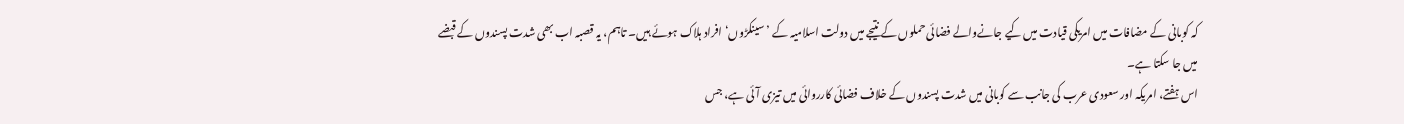کہ کوبانی کے مضافات میں امریکی قیادت میں کیے جانےوالے فضائی حملوں کے نتیجے میں دولت اسلامیہ کے ’سینکڑوں‘ افراد ہلاک ہوئے ہیں۔ تاہم، یہ قصبہ اب بھی شدت پسندوں کے قبضے میں جا سکتا ہے۔
اس ہفتے، امریکہ اور سعودی عرب کی جانب سے کوبانی میں شدت پسندوں کے خلاف فضائی کارروائی میں تیزی آئی ہے، جس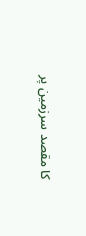کا مقصد سرزمین پر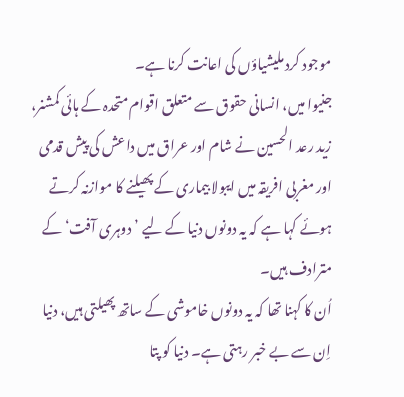موجود کرد ملیشیاؤں کی اعانت کرنا ہے۔
جنیوا میں، انسانی حقوق سے متعلق اقوام متحدہ کے ہائی کمشنر، زید رعد الحسین نے شام اور عراق میں داعش کی پیش قدمی اور مغربی افریقہ میں ایبولا بیماری کے پھیلنے کا موازنہ کرتے ہوئے کہا ہے کہ یہ دونوں دنیا کے لیے ’دوہری آفت‘ کے مترادف ہیں۔
اُن کا کہنا تھا کہ یہ دونوں خاموشی کے ساتھ پھیلتی ہیں، دنیا اِن سے بے خبر رہتی ہے۔ دنیا کو پتا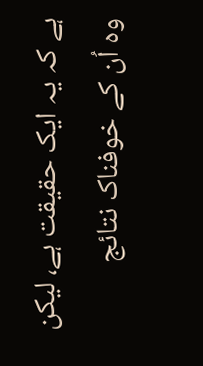ہے کہ یہ ایک حقیقت ہے، لیکن وہ اُن کے خوفناک نتائج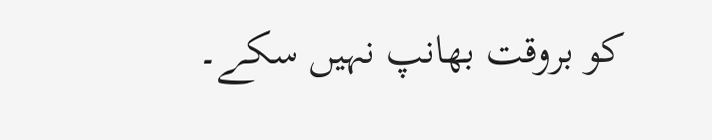کو بروقت بھانپ نہیں سکے۔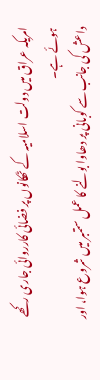امریکہ عراق میں دولت اسلامیہ کے ٹھکانوں پر فضائی کارروائی جاری رکھے ہوئے ہے۔
داعش کی جانب سے کوبانی پر دھاوا بولنے کا عمل ستمبر میں شروع ہوا، اور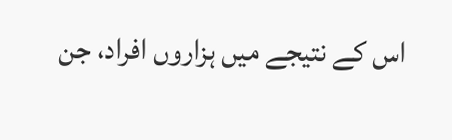اس کے نتیجے میں ہزاروں افراد، جن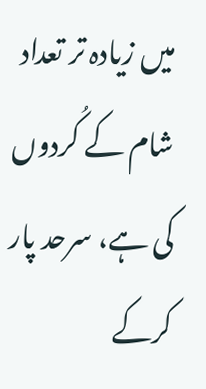میں زیادہ تر تعداد شام کے کُردوں کی ہے، سرحد پار کرکے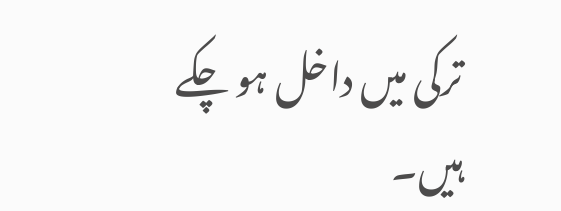ترکی میں داخل ہو چکے ہیں۔